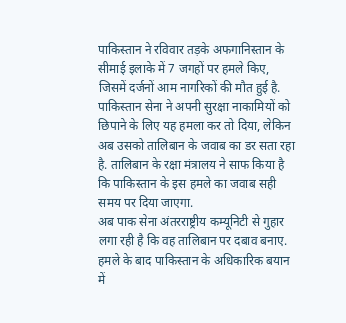पाकिस्तान ने रविवार तड़के अफगानिस्तान के सीमाई इलाके में 7 जगहों पर हमले किए, जिसमें दर्जनों आम नागरिकों की मौत हुई है. पाकिस्तान सेना ने अपनी सुरक्षा नाकामियों को छिपाने के लिए यह हमला कर तो दिया, लेकिन अब उसको तालिबान के जवाब का डर सता रहा है. तालिबान के रक्षा मंत्रालय ने साफ किया है कि पाकिस्तान के इस हमले का जवाब सही समय पर दिया जाएगा.
अब पाक सेना अंतरराष्ट्रीय कम्यूनिटी से गुहार लगा रही है कि वह तालिबान पर दबाव बनाए. हमले के बाद पाकिस्तान के अधिकारिक बयान में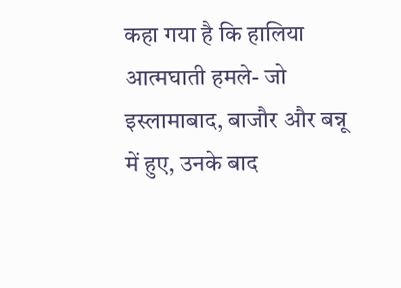कहा गया है कि हालिया आत्मघाती हमले- जो इस्लामाबाद, बाजौर और बन्नू में हुए, उनके बाद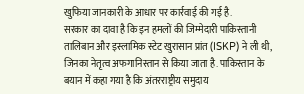खुफिया जानकारी के आधार पर कार्रवाई की गई है.
सरकार का दावा है कि इन हमलों की जिम्मेदारी पाकिस्तानी तालिबान और इस्लामिक स्टेट खुरासान प्रांत (ISKP) ने ली थी, जिनका नेतृत्व अफगानिस्तान से किया जाता है. पाकिस्तान के बयान में कहा गया है कि अंतरराष्ट्रीय समुदाय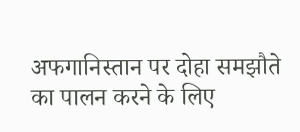अफगानिस्तान पर दोहा समझौते का पालन करने के लिए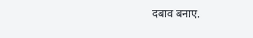दबाव बनाए.